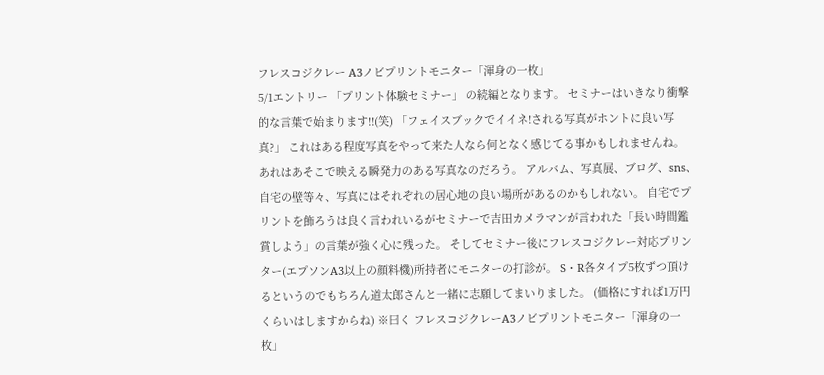フレスコジクレー A3ノビプリントモニター「渾身の一枚」
5/1エントリー 「プリント体験セミナー」 の続編となります。 セミナーはいきなり衝撃的な言葉で始まります!!(笑) 「フェイスブックでイイネ!される写真がホントに良い写真?」 これはある程度写真をやって来た人なら何となく感じてる事かもしれませんね。 あれはあそこで映える瞬発力のある写真なのだろう。 アルバム、写真展、ブログ、sns、自宅の壁等々、写真にはそれぞれの居心地の良い場所があるのかもしれない。 自宅でプリントを飾ろうは良く言われいるがセミナーで吉田カメラマンが言われた「長い時間鑑賞しよう」の言葉が強く心に残った。 そしてセミナー後にフレスコジクレー対応プリンター(エプソンA3以上の顔料機)所持者にモニターの打診が。 S・R各タイプ5枚ずつ頂けるというのでもちろん道太郎さんと一緒に志願してまいりました。 (価格にすれば1万円くらいはしますからね) ※曰く フレスコジクレーA3ノビプリントモニター「渾身の一枚」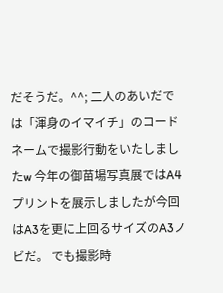だそうだ。^^; 二人のあいだでは「渾身のイマイチ」のコードネームで撮影行動をいたしましたw 今年の御苗場写真展ではA4プリントを展示しましたが今回はA3を更に上回るサイズのA3ノビだ。 でも撮影時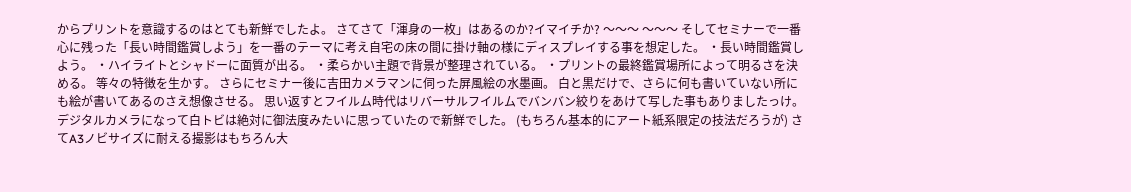からプリントを意識するのはとても新鮮でしたよ。 さてさて「渾身の一枚」はあるのか?イマイチか? 〜〜〜 〜〜〜 そしてセミナーで一番心に残った「長い時間鑑賞しよう」を一番のテーマに考え自宅の床の間に掛け軸の様にディスプレイする事を想定した。 ・長い時間鑑賞しよう。 ・ハイライトとシャドーに面質が出る。 ・柔らかい主題で背景が整理されている。 ・プリントの最終鑑賞場所によって明るさを決める。 等々の特徴を生かす。 さらにセミナー後に吉田カメラマンに伺った屏風絵の水墨画。 白と黒だけで、さらに何も書いていない所にも絵が書いてあるのさえ想像させる。 思い返すとフイルム時代はリバーサルフイルムでバンバン絞りをあけて写した事もありましたっけ。 デジタルカメラになって白トビは絶対に御法度みたいに思っていたので新鮮でした。 (もちろん基本的にアート紙系限定の技法だろうが) さてA3ノビサイズに耐える撮影はもちろん大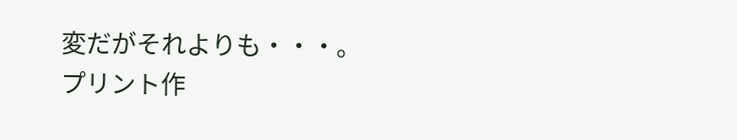変だがそれよりも・・・。 プリント作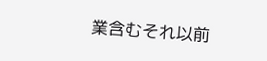業含むそれ以前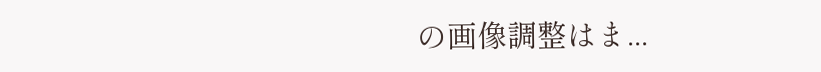の画像調整はま...